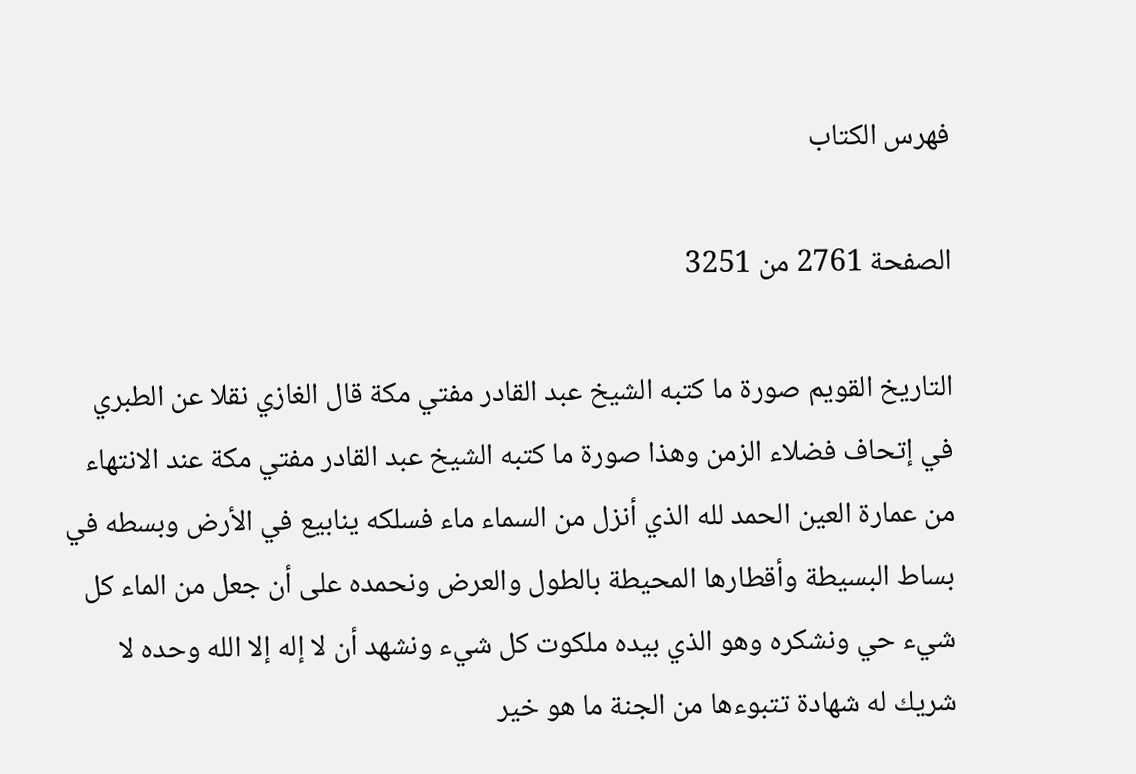فهرس الكتاب

الصفحة 2761 من 3251

التاريخ القويم صورة ما كتبه الشيخ عبد القادر مفتي مكة قال الغازي نقلا عن الطبري في إتحاف فضلاء الزمن وهذا صورة ما كتبه الشيخ عبد القادر مفتي مكة عند الانتهاء من عمارة العين الحمد لله الذي أنزل من السماء ماء فسلكه ينابيع في الأرض وبسطه في بساط البسيطة وأقطارها المحيطة بالطول والعرض ونحمده على أن جعل من الماء كل شيء حي ونشكره وهو الذي بيده ملكوت كل شيء ونشهد أن لا إله إلا الله وحده لا شريك له شهادة تتبوءها من الجنة ما هو خير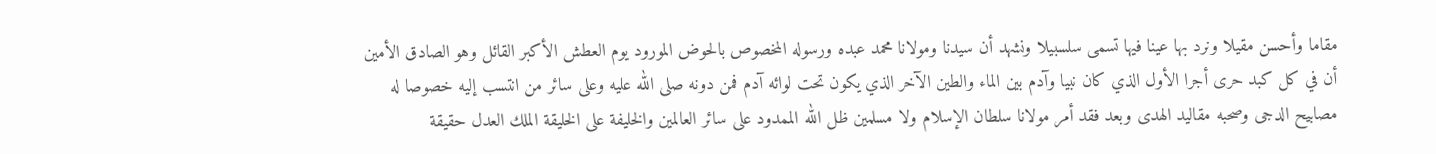مقاما وأحسن مقيلا ونرد بها عينا فيها تسمى سلسبيلا ونشهد أن سيدنا ومولانا محمد عبده ورسوله المخصوص بالحوض المورود يوم العطش الأكبر القائل وهو الصادق الأمين أن في كل كبد حرى أجرا الأول الذي كان نبيا وآدم بين الماء والطين الآخر الذي يكون تحت لوائه آدم فمن دونه صلى الله عليه وعلى سائر من انتسب إليه خصوصا له مصابيح الدجى وصحبه مقاليد الهدى وبعد فقد أمر مولانا سلطان الإسلام ولا مسلمين ظل الله الممدود على سائر العالمين والخليفة على الخليقة الملك العدل حقيقة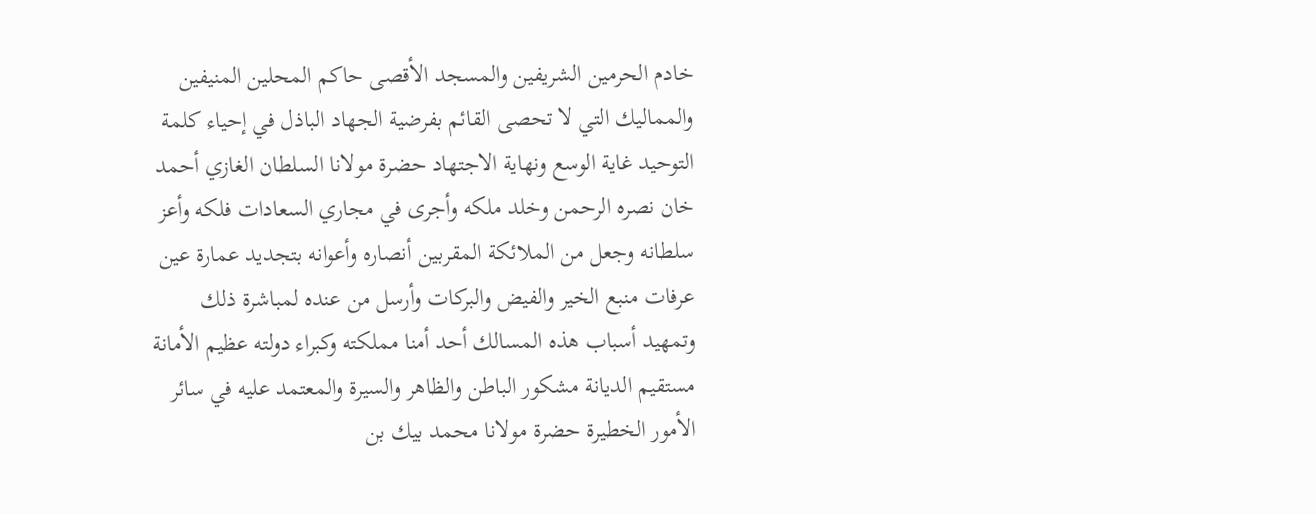خادم الحرمين الشريفين والمسجد الأقصى حاكم المحلين المنيفين والمماليك التي لا تحصى القائم بفرضية الجهاد الباذل في إحياء كلمة التوحيد غاية الوسع ونهاية الاجتهاد حضرة مولانا السلطان الغازي أحمد خان نصره الرحمن وخلد ملكه وأجرى في مجاري السعادات فلكه وأعز سلطانه وجعل من الملائكة المقربين أنصاره وأعوانه بتجديد عمارة عين عرفات منبع الخير والفيض والبركات وأرسل من عنده لمباشرة ذلك وتمهيد أسباب هذه المسالك أحد أمنا مملكته وكبراء دولته عظيم الأمانة مستقيم الديانة مشكور الباطن والظاهر والسيرة والمعتمد عليه في سائر الأمور الخطيرة حضرة مولانا محمد بيك بن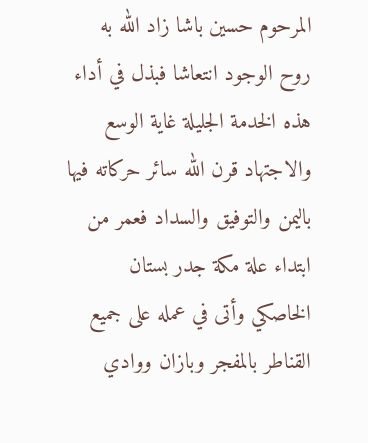المرحوم حسين باشا زاد الله به روح الوجود انتعاشا فبذل في أداء هذه الخدمة الجليلة غاية الوسع والاجتهاد قرن الله سائر حركاته فيها باليمن والتوفيق والسداد فعمر من ابتداء علة مكة جدر بستان الخاصكي وأتى في عمله على جميع القناطر بالمفجر وبازان ووادي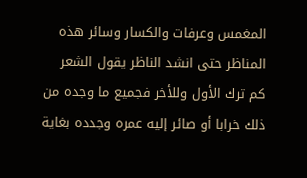المغمس وعرفات والكسار وسائر هذه المناظر حتى انشد الناظر يقول الشعر كم ترك الأول وللأخر فجميع ما وجده من ذلك خرابا أو صائر إليه عمره وجدده بغاية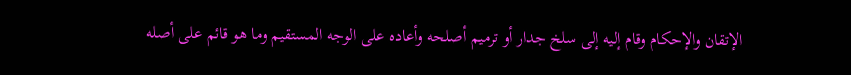الإتقان والإحكام وقام إليه إلى سلخ جدار أو ترميم أصلحه وأعاده على الوجه المستقيم وما هو قائم على أصله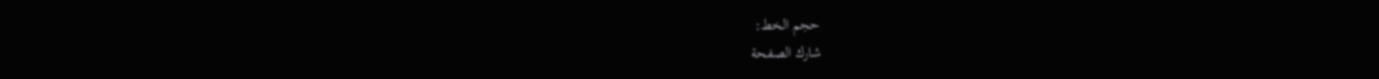حجم الخط:
شارك الصفحة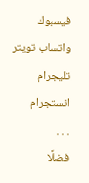فيسبوك واتساب تويتر تليجرام انستجرام
. . .
فضلًا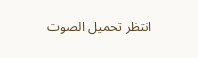انتظر تحميل الصوت